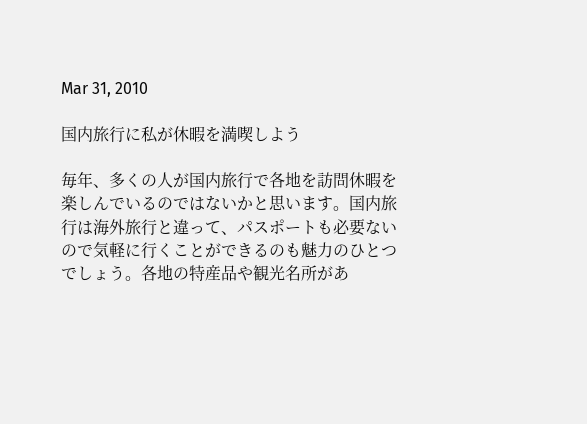Mar 31, 2010

国内旅行に私が休暇を満喫しよう

毎年、多くの人が国内旅行で各地を訪問休暇を楽しんでいるのではないかと思います。国内旅行は海外旅行と違って、パスポートも必要ないので気軽に行くことができるのも魅力のひとつでしょう。各地の特産品や観光名所があ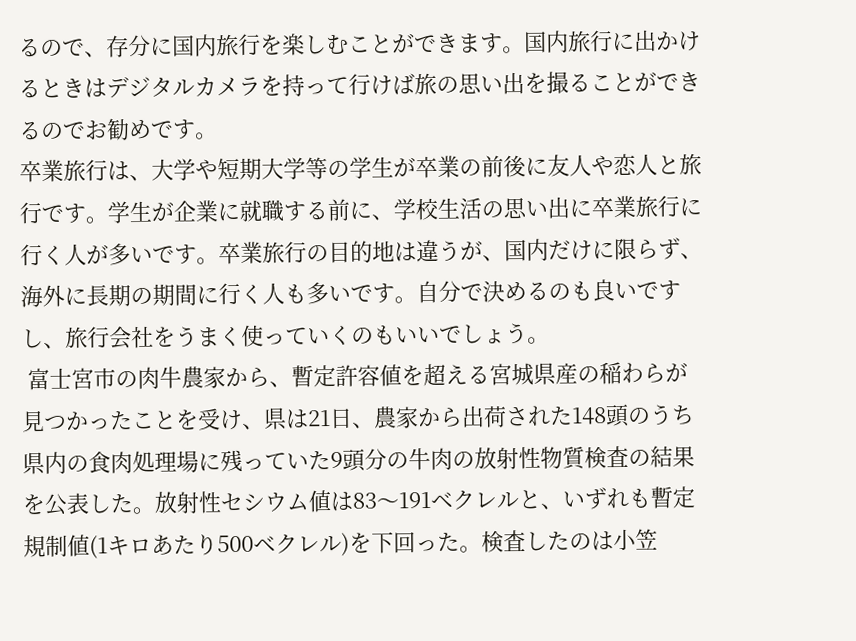るので、存分に国内旅行を楽しむことができます。国内旅行に出かけるときはデジタルカメラを持って行けば旅の思い出を撮ることができるのでお勧めです。
卒業旅行は、大学や短期大学等の学生が卒業の前後に友人や恋人と旅行です。学生が企業に就職する前に、学校生活の思い出に卒業旅行に行く人が多いです。卒業旅行の目的地は違うが、国内だけに限らず、海外に長期の期間に行く人も多いです。自分で決めるのも良いですし、旅行会社をうまく使っていくのもいいでしょう。
 富士宮市の肉牛農家から、暫定許容値を超える宮城県産の稲わらが見つかったことを受け、県は21日、農家から出荷された148頭のうち県内の食肉処理場に残っていた9頭分の牛肉の放射性物質検査の結果を公表した。放射性セシウム値は83〜191ベクレルと、いずれも暫定規制値(1キロあたり500ベクレル)を下回った。検査したのは小笠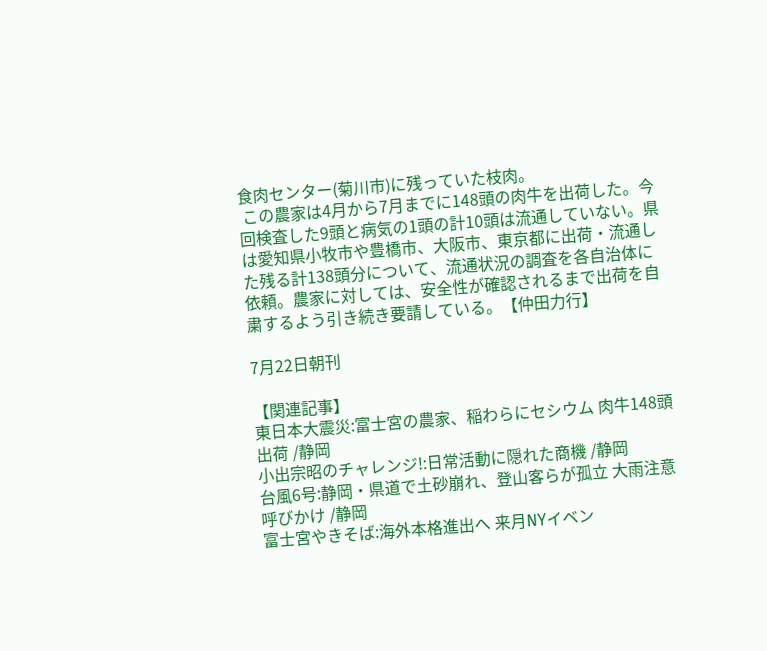食肉センター(菊川市)に残っていた枝肉。
 この農家は4月から7月までに148頭の肉牛を出荷した。今回検査した9頭と病気の1頭の計10頭は流通していない。県は愛知県小牧市や豊橋市、大阪市、東京都に出荷・流通した残る計138頭分について、流通状況の調査を各自治体に依頼。農家に対しては、安全性が確認されるまで出荷を自粛するよう引き続き要請している。【仲田力行】

7月22日朝刊

【関連記事】
東日本大震災:富士宮の農家、稲わらにセシウム 肉牛148頭出荷 /静岡
小出宗昭のチャレンジ!:日常活動に隠れた商機 /静岡
台風6号:静岡・県道で土砂崩れ、登山客らが孤立 大雨注意呼びかけ /静岡
富士宮やきそば:海外本格進出へ 来月NYイベン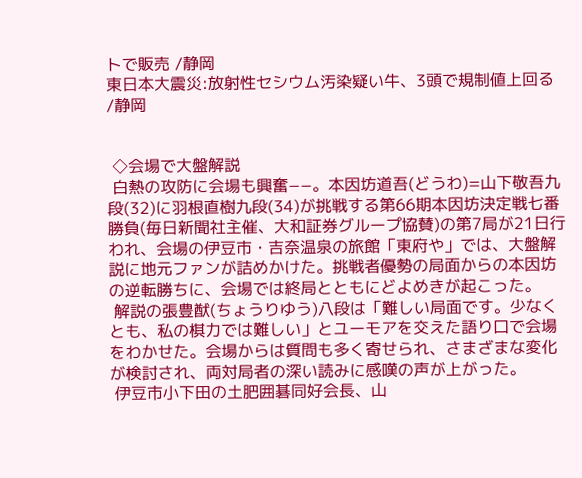トで販売 /静岡
東日本大震災:放射性セシウム汚染疑い牛、3頭で規制値上回る /静岡


 ◇会場で大盤解説
 白熱の攻防に会場も興奮−−。本因坊道吾(どうわ)=山下敬吾九段(32)に羽根直樹九段(34)が挑戦する第66期本因坊決定戦七番勝負(毎日新聞社主催、大和証券グループ協賛)の第7局が21日行われ、会場の伊豆市・吉奈温泉の旅館「東府や」では、大盤解説に地元ファンが詰めかけた。挑戦者優勢の局面からの本因坊の逆転勝ちに、会場では終局とともにどよめきが起こった。
 解説の張豊猷(ちょうりゆう)八段は「難しい局面です。少なくとも、私の棋力では難しい」とユーモアを交えた語り口で会場をわかせた。会場からは質問も多く寄せられ、さまざまな変化が検討され、両対局者の深い読みに感嘆の声が上がった。
 伊豆市小下田の土肥囲碁同好会長、山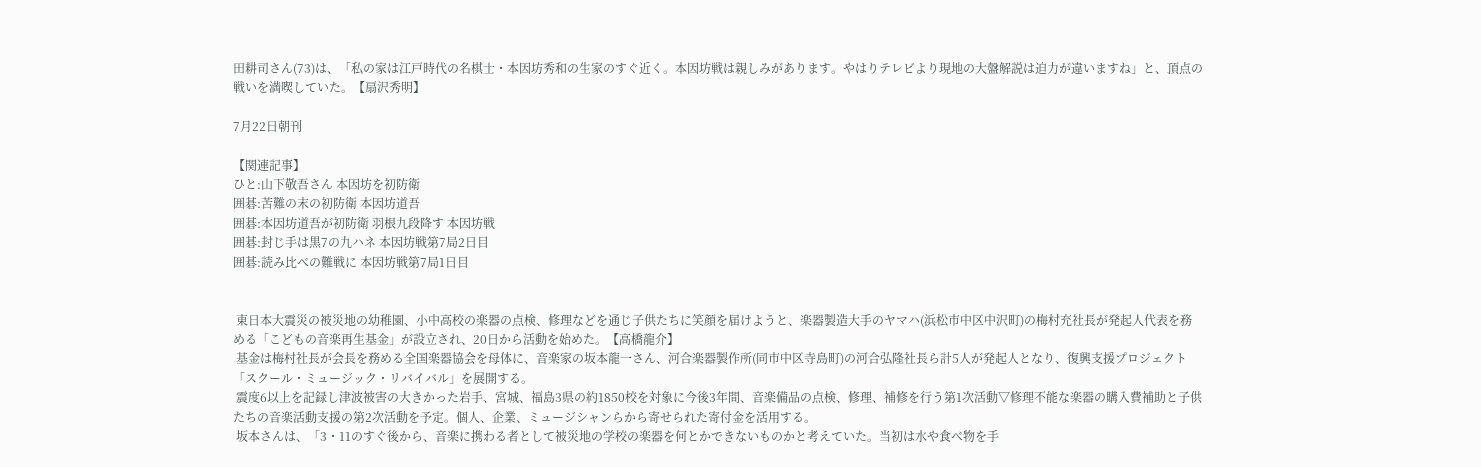田耕司さん(73)は、「私の家は江戸時代の名棋士・本因坊秀和の生家のすぐ近く。本因坊戦は親しみがあります。やはりテレビより現地の大盤解説は迫力が違いますね」と、頂点の戦いを満喫していた。【扇沢秀明】

7月22日朝刊

【関連記事】
ひと:山下敬吾さん 本因坊を初防衛
囲碁:苦難の末の初防衛 本因坊道吾
囲碁:本因坊道吾が初防衛 羽根九段降す 本因坊戦
囲碁:封じ手は黒7の九ハネ 本因坊戦第7局2日目
囲碁:読み比べの難戦に 本因坊戦第7局1日目


 東日本大震災の被災地の幼稚園、小中高校の楽器の点検、修理などを通じ子供たちに笑顔を届けようと、楽器製造大手のヤマハ(浜松市中区中沢町)の梅村充社長が発起人代表を務める「こどもの音楽再生基金」が設立され、20日から活動を始めた。【高橋龍介】
 基金は梅村社長が会長を務める全国楽器協会を母体に、音楽家の坂本龍一さん、河合楽器製作所(同市中区寺島町)の河合弘隆社長ら計5人が発起人となり、復興支援プロジェクト「スクール・ミュージック・リバイバル」を展開する。
 震度6以上を記録し津波被害の大きかった岩手、宮城、福島3県の約1850校を対象に今後3年間、音楽備品の点検、修理、補修を行う第1次活動▽修理不能な楽器の購入費補助と子供たちの音楽活動支援の第2次活動を予定。個人、企業、ミュージシャンらから寄せられた寄付金を活用する。
 坂本さんは、「3・11のすぐ後から、音楽に携わる者として被災地の学校の楽器を何とかできないものかと考えていた。当初は水や食べ物を手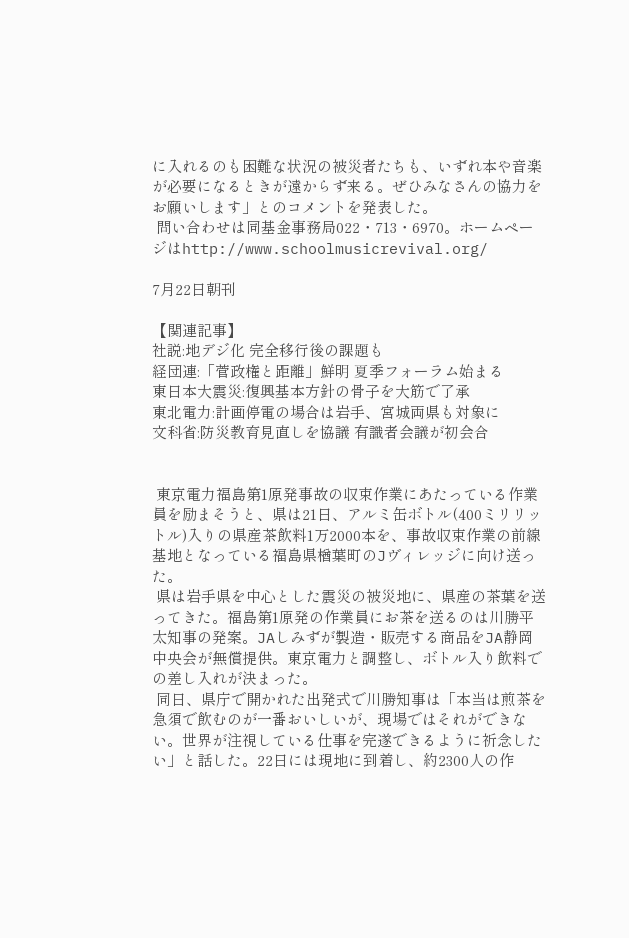に入れるのも困難な状況の被災者たちも、いずれ本や音楽が必要になるときが遠からず来る。ぜひみなさんの協力をお願いします」とのコメントを発表した。
 問い合わせは同基金事務局022・713・6970。ホームページはhttp://www.schoolmusicrevival.org/

7月22日朝刊

【関連記事】
社説:地デジ化 完全移行後の課題も
経団連:「菅政権と距離」鮮明 夏季フォーラム始まる
東日本大震災:復興基本方針の骨子を大筋で了承
東北電力:計画停電の場合は岩手、宮城両県も対象に
文科省:防災教育見直しを協議 有識者会議が初会合


 東京電力福島第1原発事故の収束作業にあたっている作業員を励まそうと、県は21日、アルミ缶ボトル(400ミリリットル)入りの県産茶飲料1万2000本を、事故収束作業の前線基地となっている福島県楢葉町のJヴィレッジに向け送った。
 県は岩手県を中心とした震災の被災地に、県産の茶葉を送ってきた。福島第1原発の作業員にお茶を送るのは川勝平太知事の発案。JAしみずが製造・販売する商品をJA静岡中央会が無償提供。東京電力と調整し、ボトル入り飲料での差し入れが決まった。
 同日、県庁で開かれた出発式で川勝知事は「本当は煎茶を急須で飲むのが一番おいしいが、現場ではそれができない。世界が注視している仕事を完遂できるように祈念したい」と話した。22日には現地に到着し、約2300人の作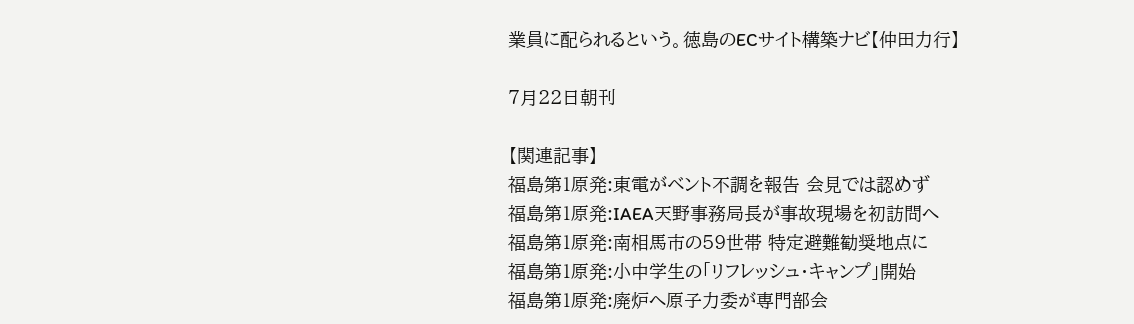業員に配られるという。徳島のECサイト構築ナビ【仲田力行】

7月22日朝刊

【関連記事】
福島第1原発:東電がベント不調を報告 会見では認めず
福島第1原発:IAEA天野事務局長が事故現場を初訪問へ
福島第1原発:南相馬市の59世帯 特定避難勧奨地点に
福島第1原発:小中学生の「リフレッシュ・キャンプ」開始
福島第1原発:廃炉へ原子力委が専門部会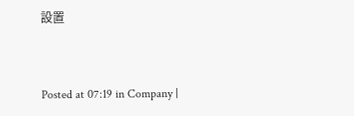設置


Posted at 07:19 in Company |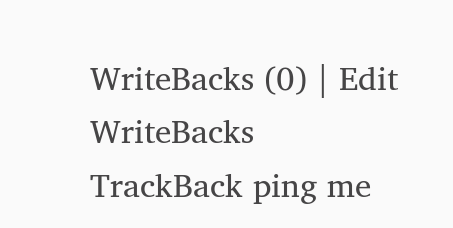WriteBacks (0) | Edit
WriteBacks
TrackBack ping me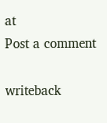at
Post a comment

writeback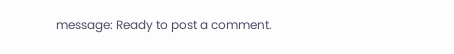message: Ready to post a comment.